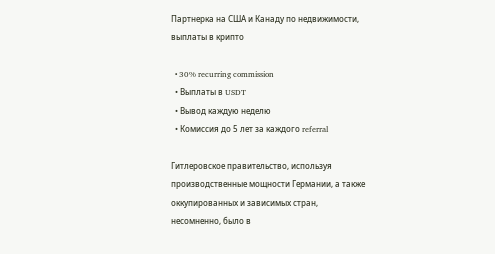Партнерка на США и Канаду по недвижимости, выплаты в крипто

  • 30% recurring commission
  • Выплаты в USDT
  • Вывод каждую неделю
  • Комиссия до 5 лет за каждого referral

Гитлеровское правительство, используя производственные мощности Германии, а также оккупированных и зависимых стран, несомненно, было в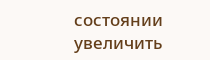состоянии увеличить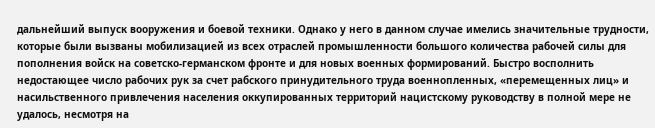дальнейший выпуск вооружения и боевой техники. Однако у него в данном случае имелись значительные трудности, которые были вызваны мобилизацией из всех отраслей промышленности большого количества рабочей силы для пополнения войск на советско-германском фронте и для новых военных формирований. Быстро восполнить недостающее число рабочих рук за счет рабского принудительного труда военнопленных, «перемещенных лиц» и насильственного привлечения населения оккупированных территорий нацистскому руководству в полной мере не удалось, несмотря на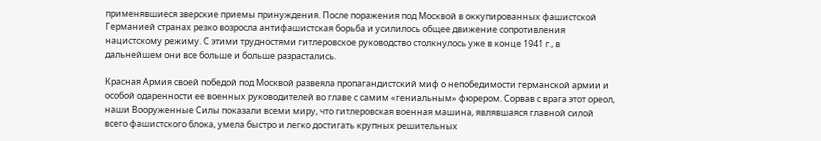применявшиеся зверские приемы принуждения. После поражения под Москвой в оккупированных фашистской Германией странах резко возросла антифашистская борьба и усилилось общее движение сопротивления нацистскому режиму. С этими трудностями гитлеровское руководство столкнулось уже в конце 1941 г., в дальнейшем они все больше и больше разрастались.

Красная Армия своей победой под Москвой развеяла пропагандистский миф о непобедимости германской армии и особой одаренности ее военных руководителей во главе с самим «гениальным» фюрером. Сорвав с врага этот ореол, наши Вооруженные Силы показали всеми миру, что гитлеровская военная машина, являвшаяся главной силой всего фашистского блока, умела быстро и легко достигать крупных решительных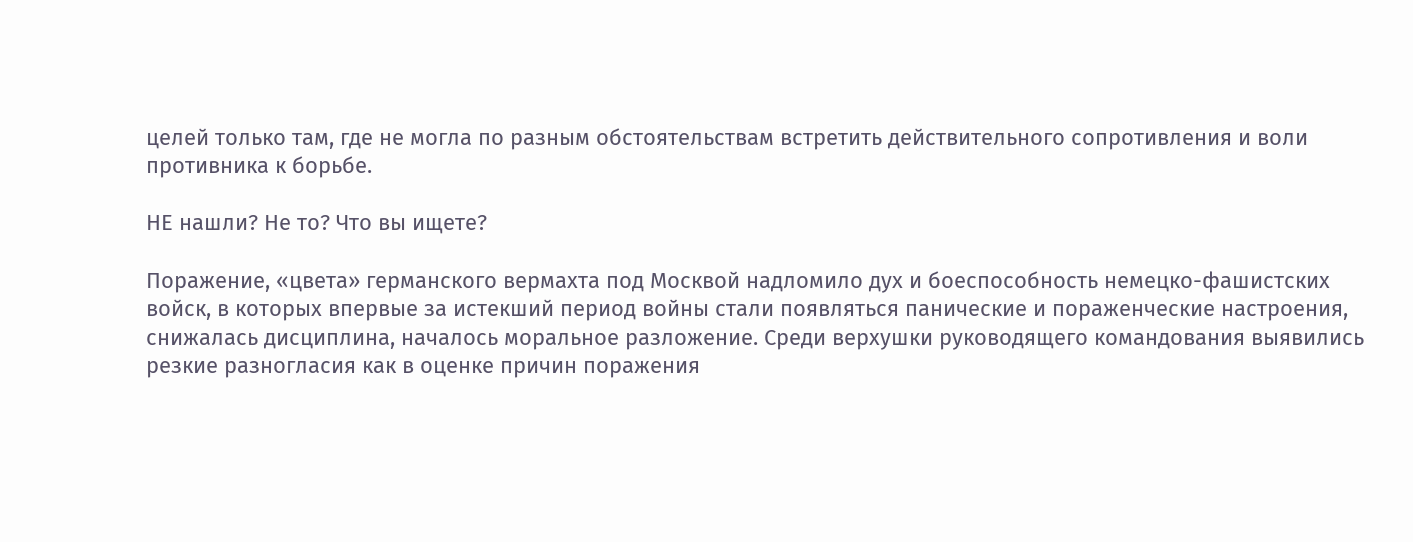целей только там, где не могла по разным обстоятельствам встретить действительного сопротивления и воли противника к борьбе.

НЕ нашли? Не то? Что вы ищете?

Поражение, «цвета» германского вермахта под Москвой надломило дух и боеспособность немецко-фашистских войск, в которых впервые за истекший период войны стали появляться панические и пораженческие настроения, снижалась дисциплина, началось моральное разложение. Среди верхушки руководящего командования выявились резкие разногласия как в оценке причин поражения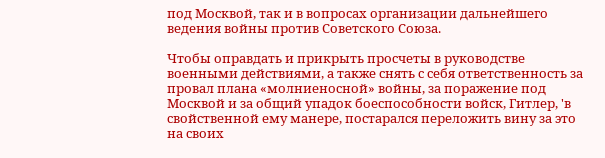под Москвой, так и в вопросах организации дальнейшего ведения войны против Советского Союза.

Чтобы оправдать и прикрыть просчеты в руководстве военными действиями, а также снять с себя ответственность за провал плана «молниеносной» войны, за поражение под Москвой и за общий упадок боеспособности войск, Гитлер, 'в свойственной ему манере, постарался переложить вину за это на своих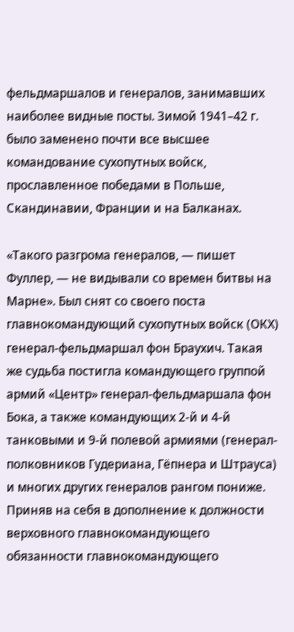фельдмаршалов и генералов, занимавших наиболее видные посты. Зимой 1941–42 г. было заменено почти все высшее командование сухопутных войск, прославленное победами в Польше, Скандинавии, Франции и на Балканах.

«Такого разгрома генералов, — пишет Фуллер, — не видывали со времен битвы на Марне». Был снят со своего поста главнокомандующий сухопутных войск (ОКХ) генерал-фельдмаршал фон Браухич. Такая же судьба постигла командующего группой армий «Центр» генерал-фельдмаршала фон Бока, а также командующих 2-й и 4-й танковыми и 9-й полевой армиями (генерал-полковников Гудериана, Гёпнера и Штрауса) и многих других генералов рангом пониже. Приняв на себя в дополнение к должности верховного главнокомандующего обязанности главнокомандующего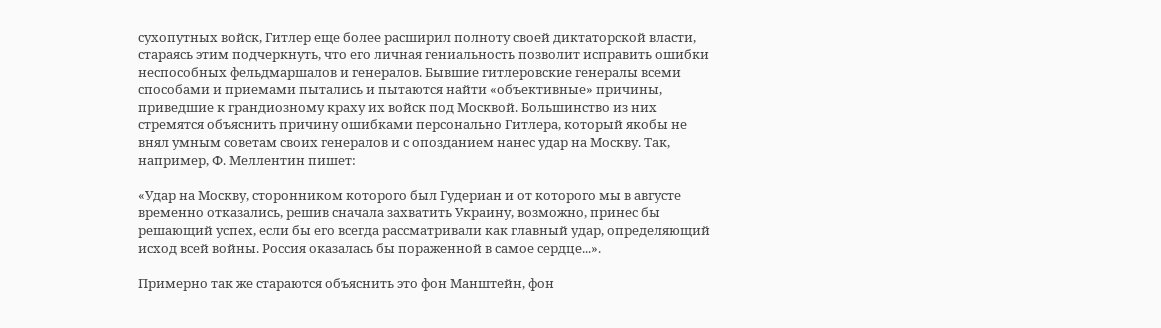сухопутных войск, Гитлер еще более расширил полноту своей диктаторской власти, стараясь этим подчеркнуть, что его личная гениальность позволит исправить ошибки неспособных фельдмаршалов и генералов. Бывшие гитлеровские генералы всеми способами и приемами пытались и пытаются найти «объективные» причины, приведшие к грандиозному краху их войск под Москвой. Большинство из них стремятся объяснить причину ошибками персонально Гитлера, который якобы не внял умным советам своих генералов и с опозданием нанес удар на Москву. Так, например, Ф. Меллентин пишет:

«Удар на Москву, сторонником которого был Гудериан и от которого мы в августе временно отказались, решив сначала захватить Украину, возможно, принес бы решающий успех, если бы его всегда рассматривали как главный удар, определяющий исход всей войны. Россия оказалась бы пораженной в самое сердце...».

Примерно так же стараются объяснить это фон Манштейн, фон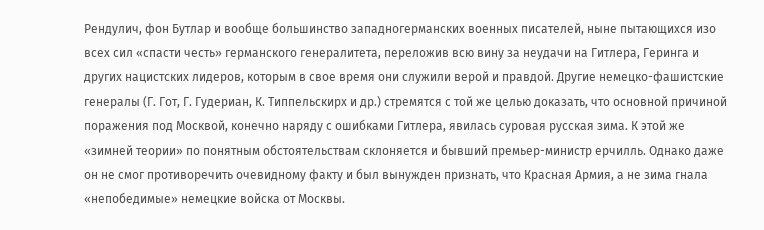Рендулич, фон Бутлар и вообще большинство западногерманских военных писателей, ныне пытающихся изо всех сил «спасти честь» германского генералитета, переложив всю вину за неудачи на Гитлера, Геринга и других нацистских лидеров, которым в свое время они служили верой и правдой. Другие немецко-фашистские генералы (Г. Гот, Г. Гудериан, К. Типпельскирх и др.) стремятся с той же целью доказать, что основной причиной поражения под Москвой, конечно наряду с ошибками Гитлера, явилась суровая русская зима. К этой же «зимней теории» по понятным обстоятельствам склоняется и бывший премьер-министр ерчилль. Однако даже он не смог противоречить очевидному факту и был вынужден признать, что Красная Армия, а не зима гнала «непобедимые» немецкие войска от Москвы.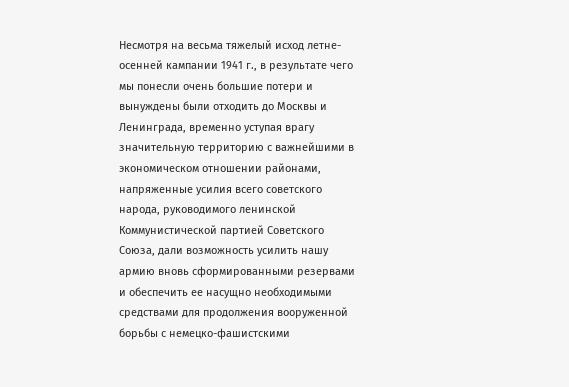Несмотря на весьма тяжелый исход летне-осенней кампании 1941 г., в результате чего мы понесли очень большие потери и вынуждены были отходить до Москвы и Ленинграда, временно уступая врагу значительную территорию с важнейшими в экономическом отношении районами, напряженные усилия всего советского народа, руководимого ленинской Коммунистической партией Советского Союза, дали возможность усилить нашу армию вновь сформированными резервами и обеспечить ее насущно необходимыми средствами для продолжения вооруженной борьбы с немецко-фашистскими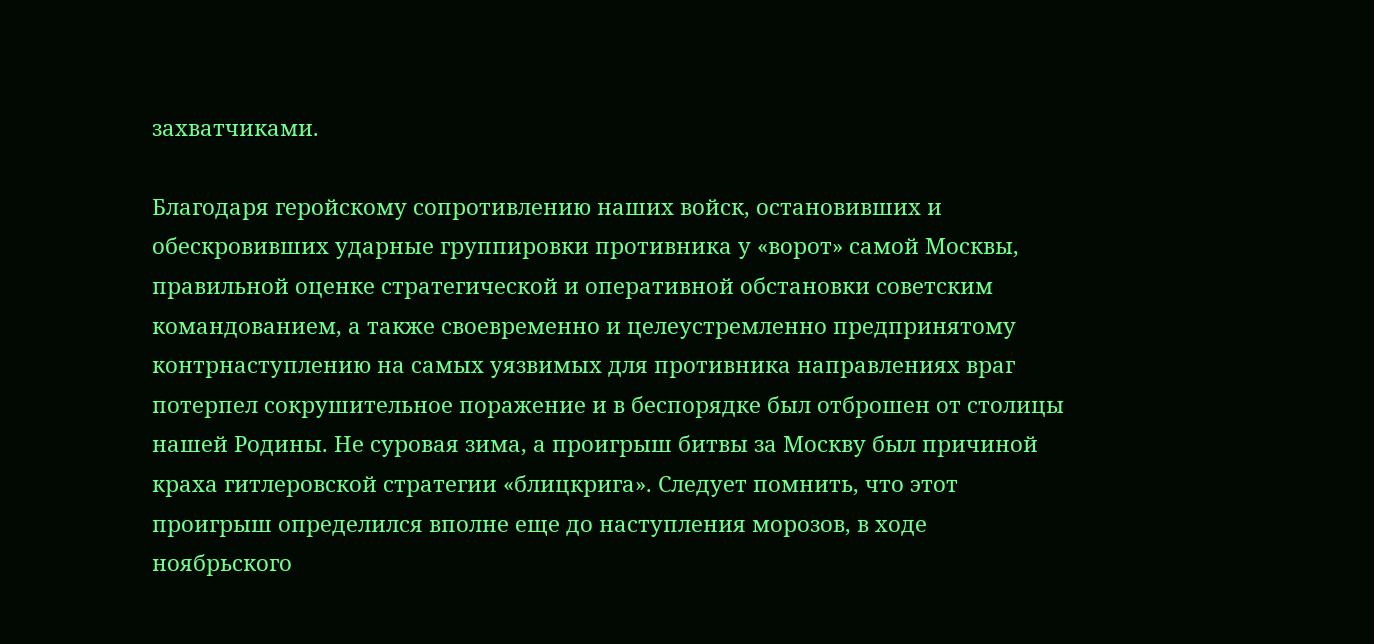захватчиками.

Благодаря геройскому сопротивлению наших войск, остановивших и обескровивших ударные группировки противника у «ворот» самой Москвы, правильной оценке стратегической и оперативной обстановки советским командованием, а также своевременно и целеустремленно предпринятому контрнаступлению на самых уязвимых для противника направлениях враг потерпел сокрушительное поражение и в беспорядке был отброшен от столицы нашей Родины. Не суровая зима, а проигрыш битвы за Москву был причиной краха гитлеровской стратегии «блицкрига». Следует помнить, что этот проигрыш определился вполне еще до наступления морозов, в ходе ноябрьского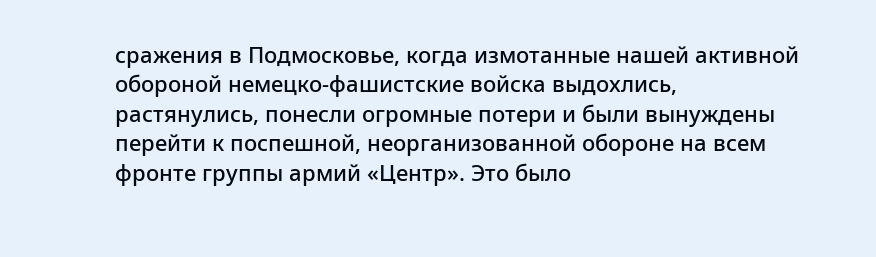сражения в Подмосковье, когда измотанные нашей активной обороной немецко-фашистские войска выдохлись, растянулись, понесли огромные потери и были вынуждены перейти к поспешной, неорганизованной обороне на всем фронте группы армий «Центр». Это было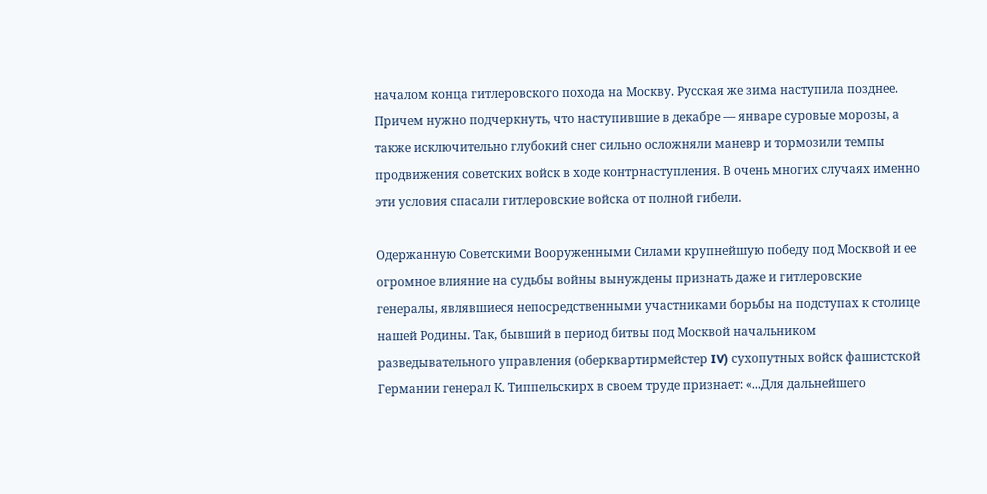началом конца гитлеровского похода на Москву. Русская же зима наступила позднее. Причем нужно подчеркнуть, что наступившие в декабре — январе суровые морозы, а также исключительно глубокий снег сильно осложняли маневр и тормозили темпы продвижения советских войск в ходе контрнаступления. В очень многих случаях именно эти условия спасали гитлеровские войска от полной гибели.

Одержанную Советскими Вооруженными Силами крупнейшую победу под Москвой и ее огромное влияние на судьбы войны вынуждены признать даже и гитлеровские генералы, являвшиеся непосредственными участниками борьбы на подступах к столице нашей Родины. Так, бывший в период битвы под Москвой начальником разведывательного управления (оберквартирмейстер IV) сухопутных войск фашистской Германии генерал К. Типпельскирх в своем труде признает: «...Для дальнейшего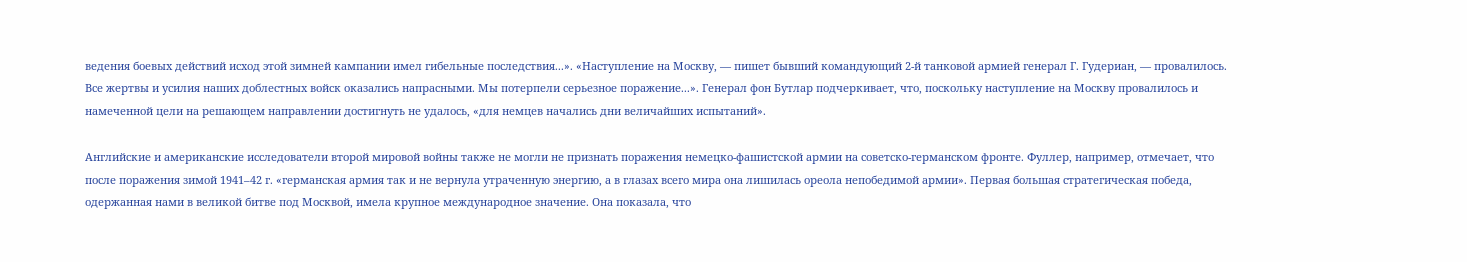ведения боевых действий исход этой зимней кампании имел гибельные последствия...». «Наступление на Москву, — пишет бывший командующий 2-й танковой армией генерал Г. Гудериан, — провалилось. Все жертвы и усилия наших доблестных войск оказались напрасными. Мы потерпели серьезное поражение...». Генерал фон Бутлар подчеркивает, что, поскольку наступление на Москву провалилось и намеченной цели на решающем направлении достигнуть не удалось, «для немцев начались дни величайших испытаний».

Английские и американские исследователи второй мировой войны также не могли не признать поражения немецко-фашистской армии на советско-германском фронте. Фуллер, например, отмечает, что после поражения зимой 1941–42 г. «германская армия так и не вернула утраченную энергию, а в глазах всего мира она лишилась ореола непобедимой армии». Первая большая стратегическая победа, одержанная нами в великой битве под Москвой, имела крупное международное значение. Она показала, что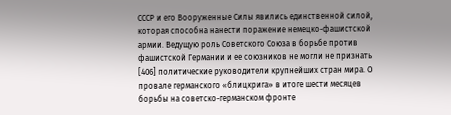СССР и его Вооруженные Силы явились единственной силой, которая способна нанести поражение немецко-фашистской армии. Ведущую роль Советского Союза в борьбе против фашистской Германии и ее союзников не могли не признать [406] политические руководители крупнейших стран мира. О провале германского «блицкрига» в итоге шести месяцев борьбы на советско-германском фронте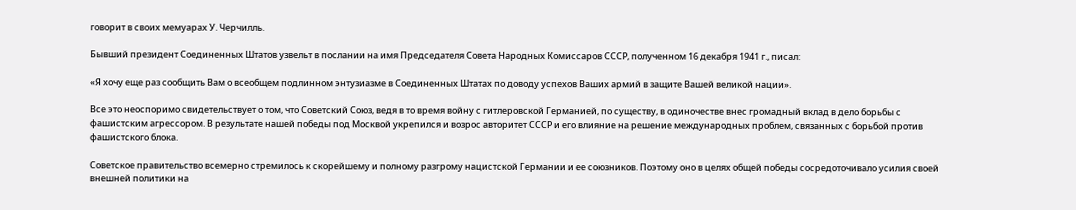говорит в своих мемуарах У. Черчилль.

Бывший президент Соединенных Штатов узвельт в послании на имя Председателя Совета Народных Комиссаров СССР, полученном 16 декабря 1941 г., писал:

«Я хочу еще раз сообщить Вам о всеобщем подлинном энтузиазме в Соединенных Штатах по доводу успехов Ваших армий в защите Вашей великой нации».

Все это неоспоримо свидетельствует о том, что Советский Союз, ведя в то время войну с гитлеровской Германией, по существу, в одиночестве внес громадный вклад в дело борьбы с фашистским агрессором. В результате нашей победы под Москвой укрепился и возрос авторитет СССР и его влияние на решение международных проблем, связанных с борьбой против фашистского блока.

Советское правительство всемерно стремилось к скорейшему и полному разгрому нацистской Германии и ее союзников. Поэтому оно в целях общей победы сосредоточивало усилия своей внешней политики на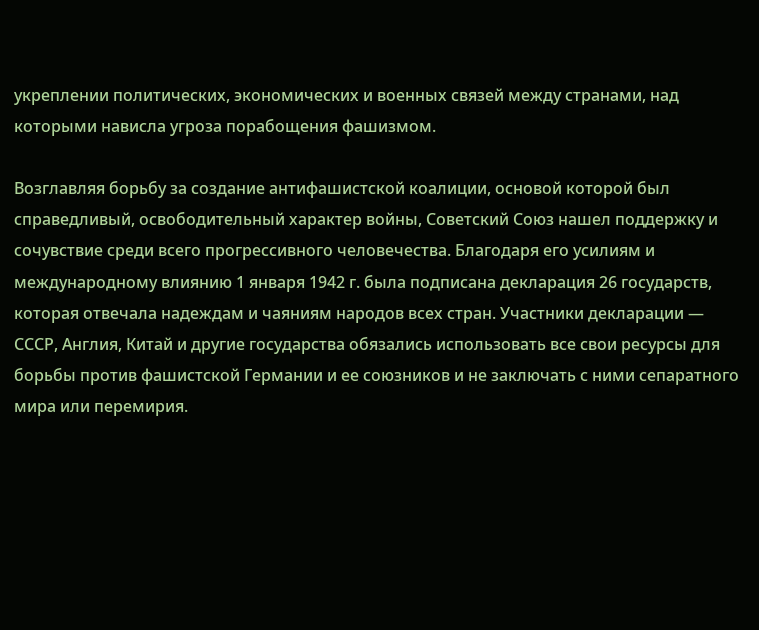укреплении политических, экономических и военных связей между странами, над которыми нависла угроза порабощения фашизмом.

Возглавляя борьбу за создание антифашистской коалиции, основой которой был справедливый, освободительный характер войны, Советский Союз нашел поддержку и сочувствие среди всего прогрессивного человечества. Благодаря его усилиям и международному влиянию 1 января 1942 г. была подписана декларация 26 государств, которая отвечала надеждам и чаяниям народов всех стран. Участники декларации — СССР, Англия, Китай и другие государства обязались использовать все свои ресурсы для борьбы против фашистской Германии и ее союзников и не заключать с ними сепаратного мира или перемирия.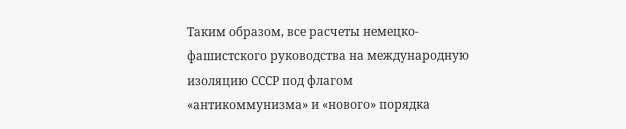Таким образом, все расчеты немецко-фашистского руководства на международную изоляцию СССР под флагом «антикоммунизма» и «нового» порядка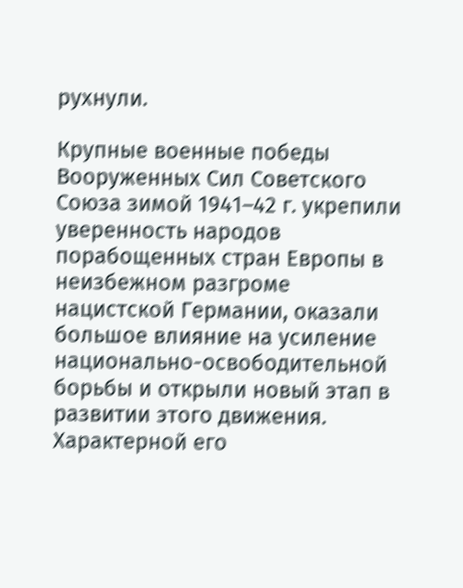рухнули.

Крупные военные победы Вооруженных Сил Советского Союза зимой 1941–42 г. укрепили уверенность народов порабощенных стран Европы в неизбежном разгроме нацистской Германии, оказали большое влияние на усиление национально-освободительной борьбы и открыли новый этап в развитии этого движения. Характерной его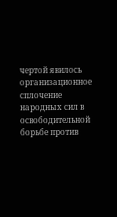чертой явилось организационное сплочение народных сил в освободительной борьбе против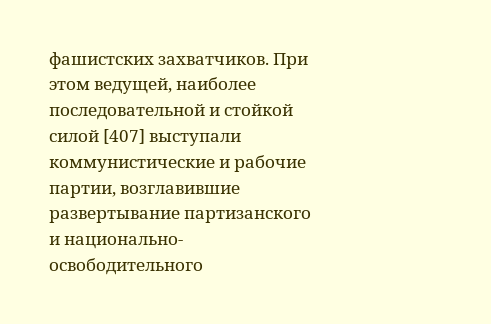фашистских захватчиков. При этом ведущей, наиболее последовательной и стойкой силой [407] выступали коммунистические и рабочие партии, возглавившие развертывание партизанского и национально-освободительного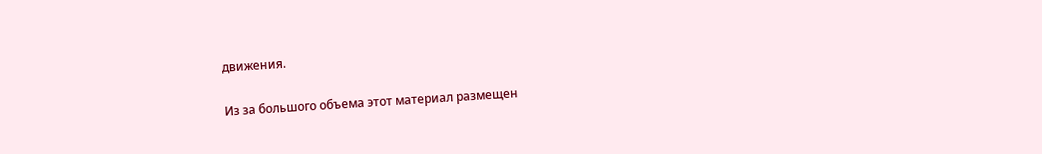движения.

Из за большого объема этот материал размещен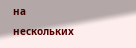на нескольких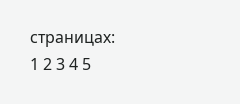страницах:
1 2 3 4 5